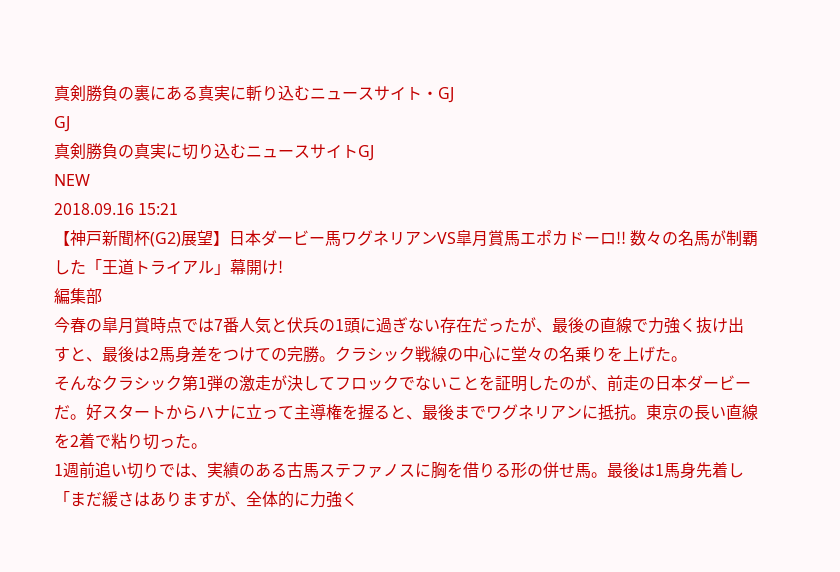真剣勝負の裏にある真実に斬り込むニュースサイト・GJ
GJ
真剣勝負の真実に切り込むニュースサイトGJ
NEW
2018.09.16 15:21
【神戸新聞杯(G2)展望】日本ダービー馬ワグネリアンVS皐月賞馬エポカドーロ!! 数々の名馬が制覇した「王道トライアル」幕開け!
編集部
今春の皐月賞時点では7番人気と伏兵の1頭に過ぎない存在だったが、最後の直線で力強く抜け出すと、最後は2馬身差をつけての完勝。クラシック戦線の中心に堂々の名乗りを上げた。
そんなクラシック第1弾の激走が決してフロックでないことを証明したのが、前走の日本ダービーだ。好スタートからハナに立って主導権を握ると、最後までワグネリアンに抵抗。東京の長い直線を2着で粘り切った。
1週前追い切りでは、実績のある古馬ステファノスに胸を借りる形の併せ馬。最後は1馬身先着し「まだ緩さはありますが、全体的に力強く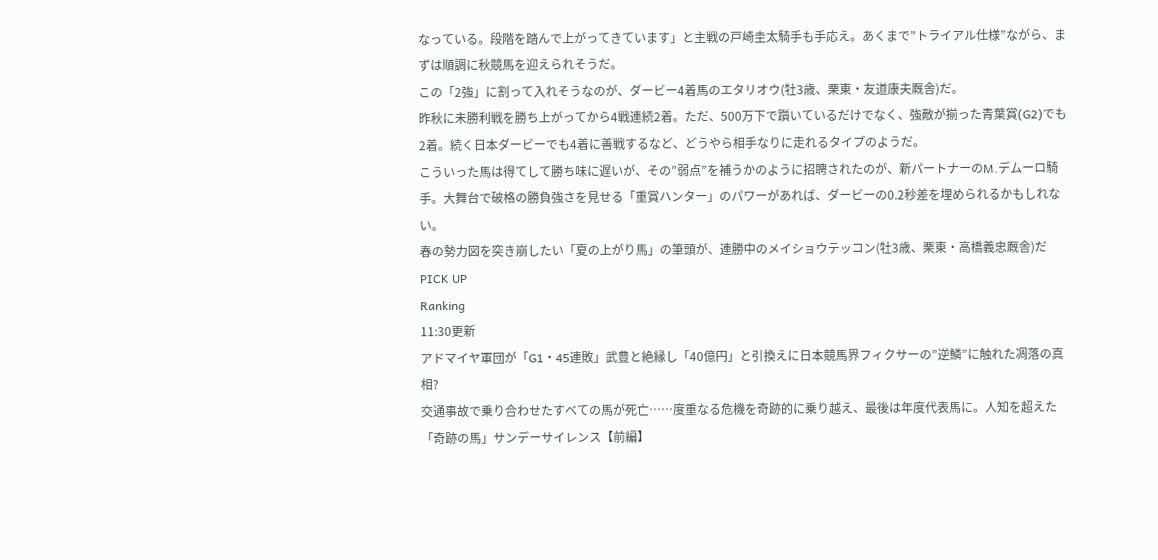なっている。段階を踏んで上がってきています」と主戦の戸崎圭太騎手も手応え。あくまで”トライアル仕様”ながら、まずは順調に秋競馬を迎えられそうだ。
この「2強」に割って入れそうなのが、ダービー4着馬のエタリオウ(牡3歳、栗東・友道康夫厩舎)だ。
昨秋に未勝利戦を勝ち上がってから4戦連続2着。ただ、500万下で躓いているだけでなく、強敵が揃った青葉賞(G2)でも2着。続く日本ダービーでも4着に善戦するなど、どうやら相手なりに走れるタイプのようだ。
こういった馬は得てして勝ち味に遅いが、その”弱点”を補うかのように招聘されたのが、新パートナーのM.デムーロ騎手。大舞台で破格の勝負強さを見せる「重賞ハンター」のパワーがあれば、ダービーの0.2秒差を埋められるかもしれない。
春の勢力図を突き崩したい「夏の上がり馬」の筆頭が、連勝中のメイショウテッコン(牡3歳、栗東・高橋義忠厩舎)だ
PICK UP
Ranking
11:30更新
アドマイヤ軍団が「G1・45連敗」武豊と絶縁し「40億円」と引換えに日本競馬界フィクサーの”逆鱗”に触れた凋落の真相?
交通事故で乗り合わせたすべての馬が死亡……度重なる危機を奇跡的に乗り越え、最後は年度代表馬に。人知を超えた「奇跡の馬」サンデーサイレンス【前編】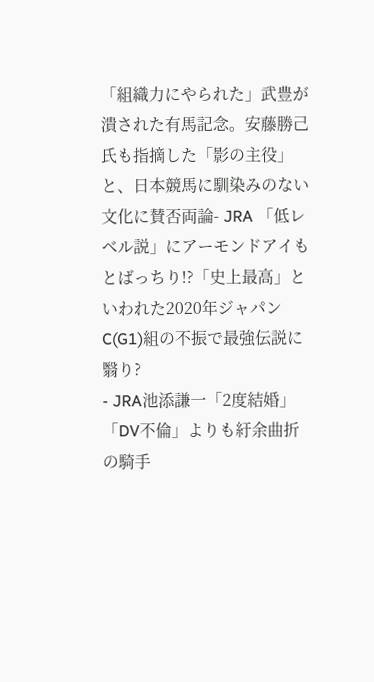「組織力にやられた」武豊が潰された有馬記念。安藤勝己氏も指摘した「影の主役」と、日本競馬に馴染みのない文化に賛否両論- JRA 「低レベル説」にアーモンドアイもとばっちり!?「史上最高」といわれた2020年ジャパンC(G1)組の不振で最強伝説に翳り?
- JRA池添謙一「2度結婚」「DV不倫」よりも紆余曲折の騎手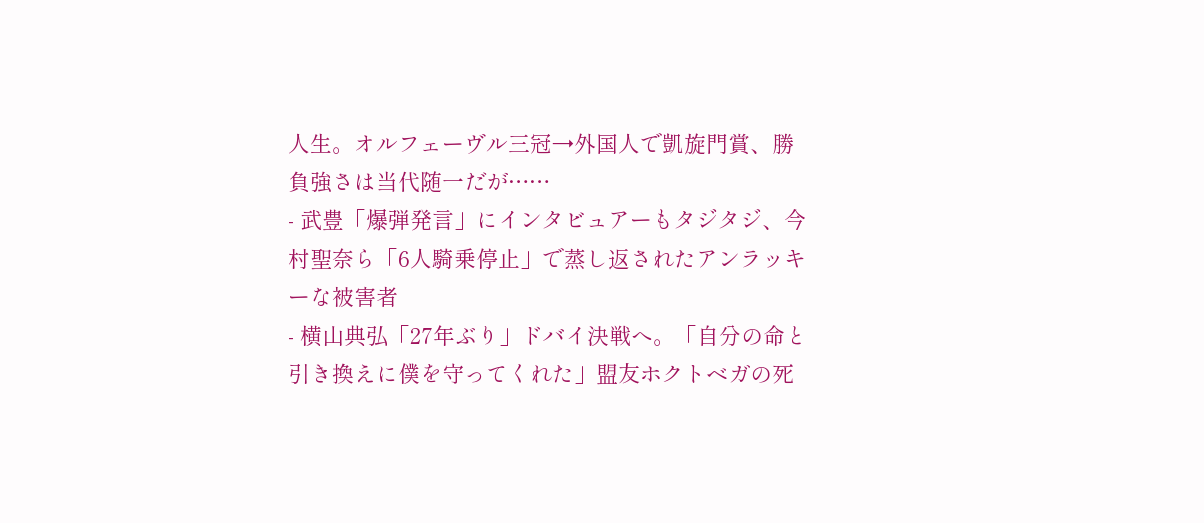人生。オルフェーヴル三冠→外国人で凱旋門賞、勝負強さは当代随一だが……
- 武豊「爆弾発言」にインタビュアーもタジタジ、今村聖奈ら「6人騎乗停止」で蒸し返されたアンラッキーな被害者
- 横山典弘「27年ぶり」ドバイ決戦へ。「自分の命と引き換えに僕を守ってくれた」盟友ホクトベガの死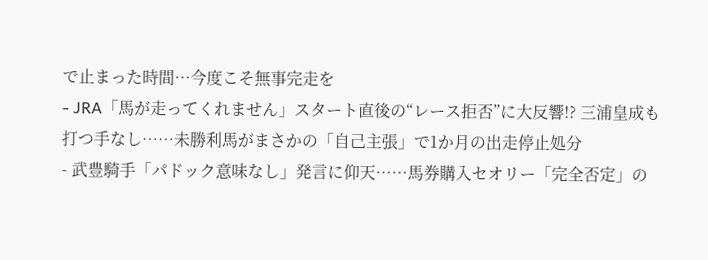で止まった時間…今度こそ無事完走を
- JRA「馬が走ってくれません」スタート直後の“レース拒否”に大反響!? 三浦皇成も打つ手なし……未勝利馬がまさかの「自己主張」で1か月の出走停止処分
- 武豊騎手「パドック意味なし」発言に仰天……馬券購入セオリー「完全否定」の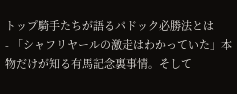トップ騎手たちが語るパドック必勝法とは
- 「シャフリヤールの激走はわかっていた」本物だけが知る有馬記念裏事情。そして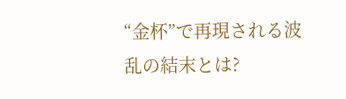“金杯”で再現される波乱の結末とは?